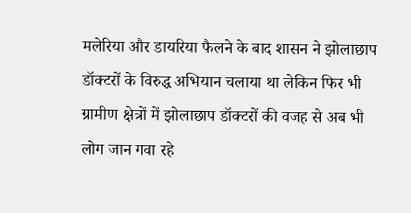मलेरिया और डायरिया फैलने के बाद शासन ने झोलाछाप डॉक्टरों के विरुद्ध अभियान चलाया था लेकिन फिर भी ग्रामीण क्षेत्रों में झोलाछाप डॉक्टरों की वजह से अब भी लोग जान गवा रहे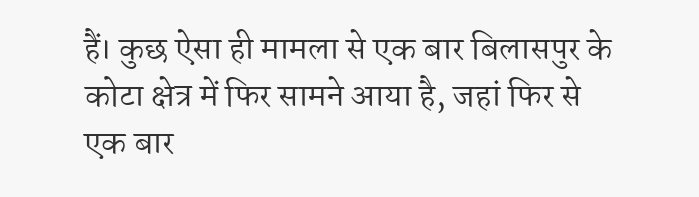हैं। कुछ ऐसा ही मामला से एक बार बिलासपुर के कोटा क्षेत्र में फिर सामने आया है, जहां फिर से एक बार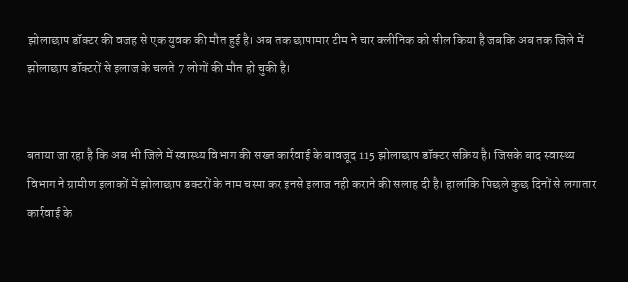झोलाछाप डॉक्टर की वजह से एक युवक की मौत हुई है। अब तक छापामार टीम ने चार क्लीनिक को सील किया है जबकि अब तक जिले में झोलाछाप डॉक्टरों से इलाज के चलते 7 लोगों की मौत हो चुकी है।


बताया जा रहा है कि अब भी जिले में स्वास्थ्य विभाग की सख्त कार्रवाई के बावजूद 115 झोलाछाप डॉक्टर सक्रिय है। जिसके बाद स्वास्थ्य विभाग ने ग्रामीण इलाकों में झोलाछाप डक्टरों के नाम चस्पा कर इनसे इलाज नही कराने की सलाह दी है। हालांकि पिछले कुछ दिनों से लगातार कार्रवाई के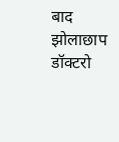बाद झोलाछाप डॉक्टरो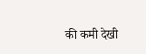की कमी देखी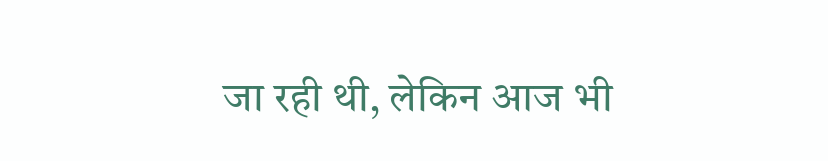जा रही थी, लेकिन आज भी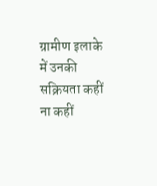ग्रामीण इलाके में उनकी सक्रियता कहीं ना कहीं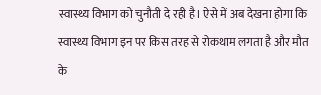स्वास्थ्य विभाग को चुनौती दे रही है। ऐसे में अब देखना होगा कि स्वास्थ्य विभाग इन पर किस तरह से रोकथाम लगता है और मौत के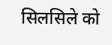सिलसिले को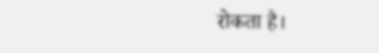रोकता है।